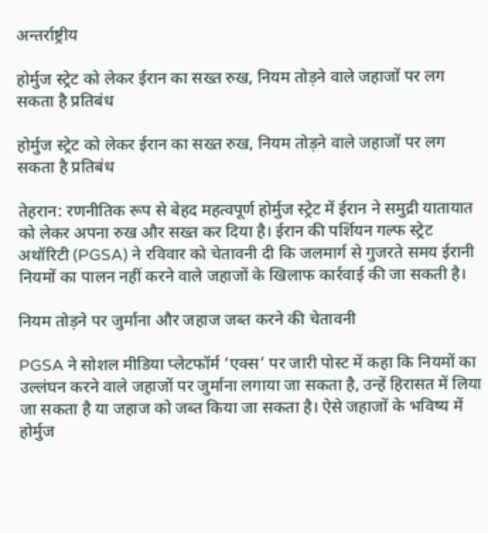अन्तर्राष्ट्रीय

होर्मुज स्ट्रेट को लेकर ईरान का सख्त रुख, नियम तोड़ने वाले जहाजों पर लग सकता है प्रतिबंध

होर्मुज स्ट्रेट को लेकर ईरान का सख्त रुख, नियम तोड़ने वाले जहाजों पर लग सकता है प्रतिबंध

तेहरान: रणनीतिक रूप से बेहद महत्वपूर्ण होर्मुज स्ट्रेट में ईरान ने समुद्री यातायात को लेकर अपना रुख और सख्त कर दिया है। ईरान की पर्शियन गल्फ स्ट्रेट अथॉरिटी (PGSA) ने रविवार को चेतावनी दी कि जलमार्ग से गुजरते समय ईरानी नियमों का पालन नहीं करने वाले जहाजों के खिलाफ कार्रवाई की जा सकती है।

नियम तोड़ने पर जुर्माना और जहाज जब्त करने की चेतावनी

PGSA ने सोशल मीडिया प्लेटफॉर्म ‘एक्स’ पर जारी पोस्ट में कहा कि नियमों का उल्लंघन करने वाले जहाजों पर जुर्माना लगाया जा सकता है, उन्हें हिरासत में लिया जा सकता है या जहाज को जब्त किया जा सकता है। ऐसे जहाजों के भविष्य में होर्मुज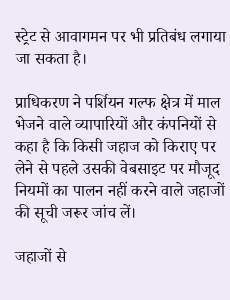स्ट्रेट से आवागमन पर भी प्रतिबंध लगाया जा सकता है।

प्राधिकरण ने पर्शियन गल्फ क्षेत्र में माल भेजने वाले व्यापारियों और कंपनियों से कहा है कि किसी जहाज को किराए पर लेने से पहले उसकी वेबसाइट पर मौजूद नियमों का पालन नहीं करने वाले जहाजों की सूची जरूर जांच लें।

जहाजों से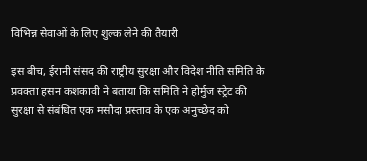विभिन्न सेवाओं के लिए शुल्क लेने की तैयारी

इस बीच, ईरानी संसद की राष्ट्रीय सुरक्षा और विदेश नीति समिति के प्रवक्ता हसन कशकावी ने बताया कि समिति ने होर्मुज स्ट्रेट की सुरक्षा से संबंधित एक मसौदा प्रस्ताव के एक अनुच्छेद को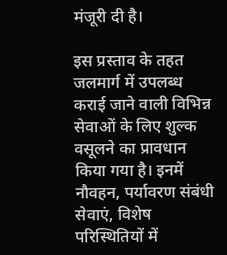मंजूरी दी है।

इस प्रस्ताव के तहत जलमार्ग में उपलब्ध कराई जाने वाली विभिन्न सेवाओं के लिए शुल्क वसूलने का प्रावधान किया गया है। इनमें नौवहन, पर्यावरण संबंधी सेवाएं, विशेष परिस्थितियों में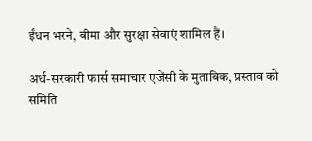ईंधन भरने, बीमा और सुरक्षा सेवाएं शामिल हैं।

अर्ध-सरकारी फार्स समाचार एजेंसी के मुताबिक, प्रस्ताव को समिति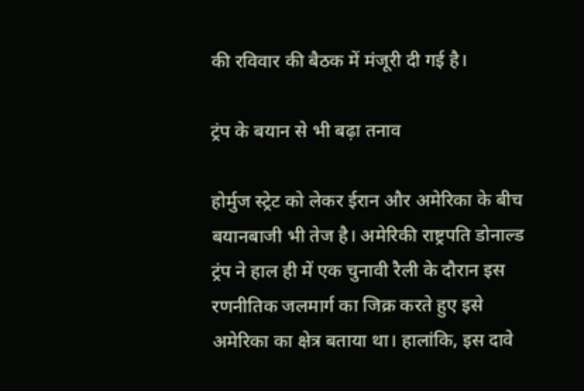की रविवार की बैठक में मंजूरी दी गई है।

ट्रंप के बयान से भी बढ़ा तनाव

होर्मुज स्ट्रेट को लेकर ईरान और अमेरिका के बीच बयानबाजी भी तेज है। अमेरिकी राष्ट्रपति डोनाल्ड ट्रंप ने हाल ही में एक चुनावी रैली के दौरान इस रणनीतिक जलमार्ग का जिक्र करते हुए इसे अमेरिका का क्षेत्र बताया था। हालांकि, इस दावे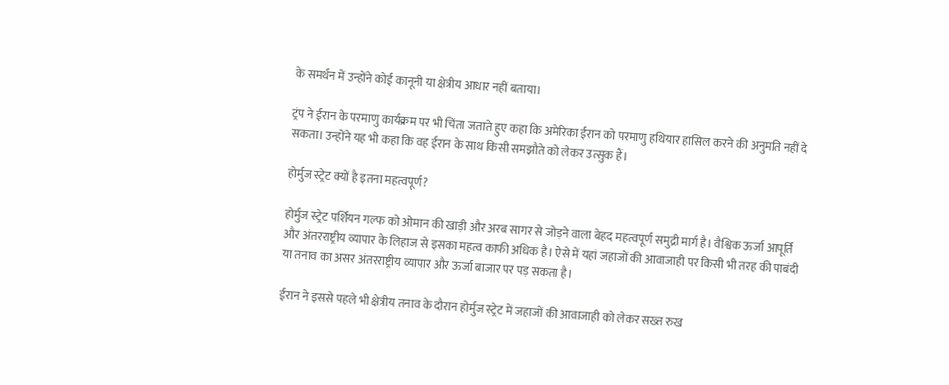के समर्थन में उन्होंने कोई कानूनी या क्षेत्रीय आधार नहीं बताया।

ट्रंप ने ईरान के परमाणु कार्यक्रम पर भी चिंता जताते हुए कहा कि अमेरिका ईरान को परमाणु हथियार हासिल करने की अनुमति नहीं दे सकता। उन्होंने यह भी कहा कि वह ईरान के साथ किसी समझौते को लेकर उत्सुक हैं।

होर्मुज स्ट्रेट क्यों है इतना महत्वपूर्ण?

होर्मुज स्ट्रेट पर्शियन गल्फ को ओमान की खाड़ी और अरब सागर से जोड़ने वाला बेहद महत्वपूर्ण समुद्री मार्ग है। वैश्विक ऊर्जा आपूर्ति और अंतरराष्ट्रीय व्यापार के लिहाज से इसका महत्व काफी अधिक है। ऐसे में यहां जहाजों की आवाजाही पर किसी भी तरह की पाबंदी या तनाव का असर अंतरराष्ट्रीय व्यापार और ऊर्जा बाजार पर पड़ सकता है।

ईरान ने इससे पहले भी क्षेत्रीय तनाव के दौरान होर्मुज स्ट्रेट में जहाजों की आवाजाही को लेकर सख्त रुख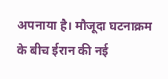अपनाया है। मौजूदा घटनाक्रम के बीच ईरान की नई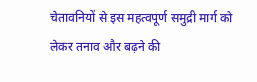चेतावनियों से इस महत्वपूर्ण समुद्री मार्ग को लेकर तनाव और बढ़ने की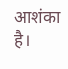आशंका है।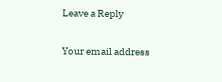Leave a Reply

Your email address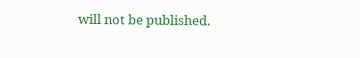will not be published.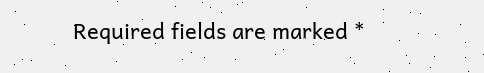Required fields are marked *